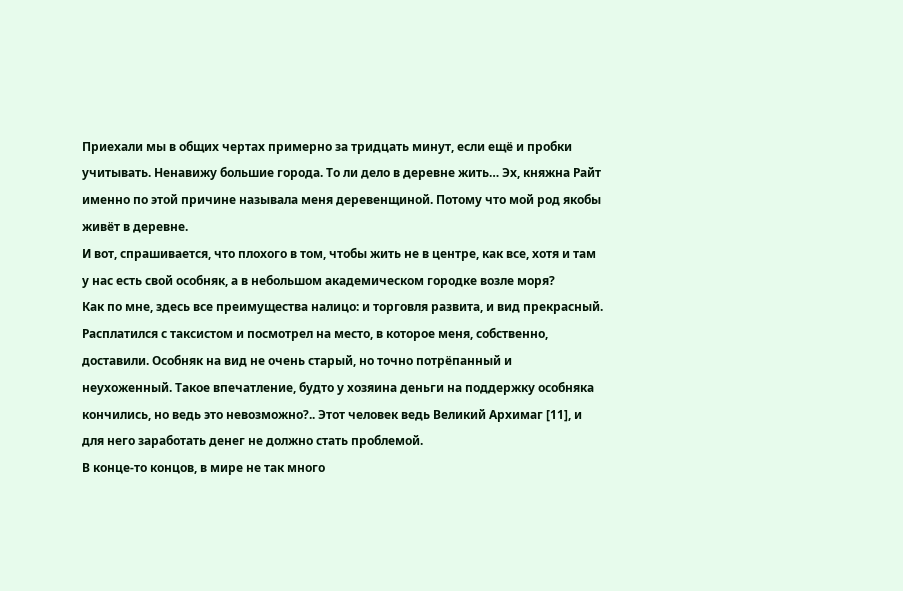Приехали мы в общих чертах примерно за тридцать минут, если ещё и пробки учитывать. Ненавижу большие города. То ли дело в деревне жить… Эх, княжна Райт именно по этой причине называла меня деревенщиной. Потому что мой род якобы живёт в деревне.
И вот, спрашивается, что плохого в том, чтобы жить не в центре, как все, хотя и там у нас есть свой особняк, а в небольшом академическом городке возле моря?
Как по мне, здесь все преимущества налицо: и торговля развита, и вид прекрасный.
Расплатился с таксистом и посмотрел на место, в которое меня, собственно, доставили. Особняк на вид не очень старый, но точно потрёпанный и неухоженный. Такое впечатление, будто у хозяина деньги на поддержку особняка кончились, но ведь это невозможно?.. Этот человек ведь Великий Архимаг [11], и для него заработать денег не должно стать проблемой.
В конце-то концов, в мире не так много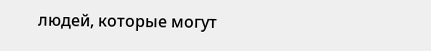людей, которые могут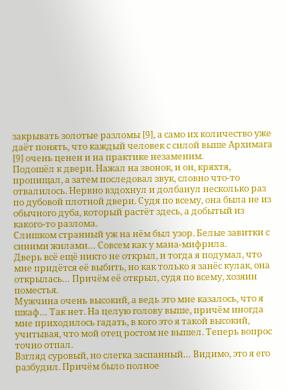закрывать золотые разломы [9], а само их количество уже даёт понять, что каждый человек с силой выше Архимага [9] очень ценен и на практике незаменим.
Подошёл к двери. Нажал на звонок, и он, кряхтя, пропищал, а затем последовал звук, словно что-то отвалилось. Нервно вздохнул и долбанул несколько раз по дубовой плотной двери. Судя по всему, она была не из обычного дуба, который растёт здесь, а добытый из какого-то разлома.
Слишком странный уж на нём был узор. Белые завитки с синими жилами… Совсем как у мана-мифрила.
Дверь всё ещё никто не открыл, и тогда я подумал, что мне придётся её выбить, но как только я занёс кулак, она открылась… Причём её открыл, судя по всему, хозяин поместья.
Мужчина очень высокий, а ведь это мне казалось, что я шкаф… Так нет. На целую голову выше, причём иногда мне приходилось гадать, в кого это я такой высокий, учитывая, что мой отец ростом не вышел. Теперь вопрос точно отпал.
Взгляд суровый, но слегка заспанный… Видимо, это я его разбудил. Причём было полное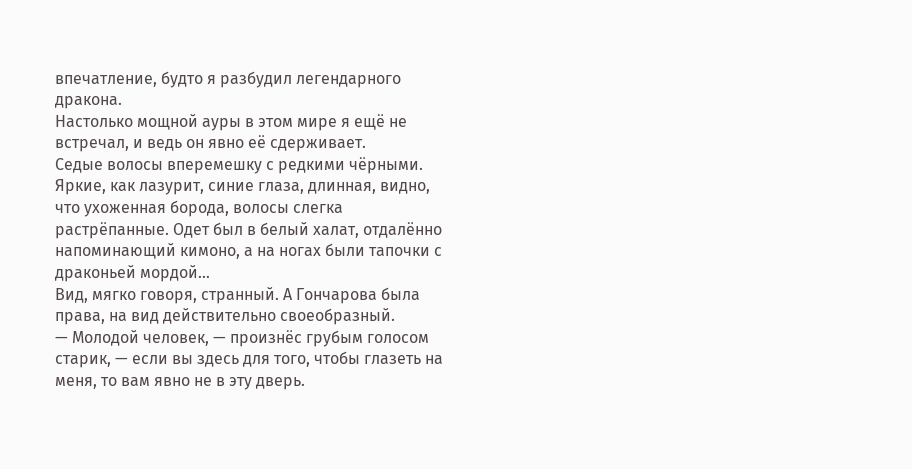впечатление, будто я разбудил легендарного дракона.
Настолько мощной ауры в этом мире я ещё не встречал, и ведь он явно её сдерживает.
Седые волосы вперемешку с редкими чёрными. Яркие, как лазурит, синие глаза, длинная, видно, что ухоженная борода, волосы слегка растрёпанные. Одет был в белый халат, отдалённо напоминающий кимоно, а на ногах были тапочки с драконьей мордой…
Вид, мягко говоря, странный. А Гончарова была права, на вид действительно своеобразный.
— Молодой человек, — произнёс грубым голосом старик, — если вы здесь для того, чтобы глазеть на меня, то вам явно не в эту дверь.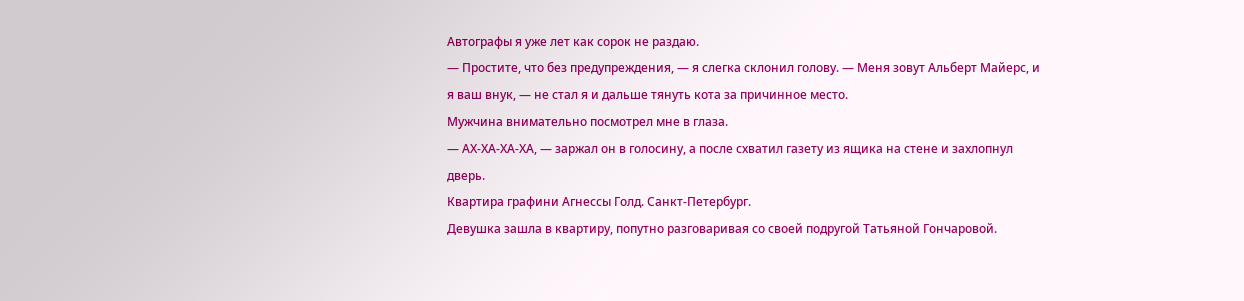Автографы я уже лет как сорок не раздаю.
— Простите, что без предупреждения, — я слегка склонил голову. — Меня зовут Альберт Майерс, и я ваш внук, — не стал я и дальше тянуть кота за причинное место.
Мужчина внимательно посмотрел мне в глаза.
— АХ-ХА-ХА-ХА, — заржал он в голосину, а после схватил газету из ящика на стене и захлопнул дверь.
Квартира графини Агнессы Голд. Санкт-Петербург.
Девушка зашла в квартиру, попутно разговаривая со своей подругой Татьяной Гончаровой.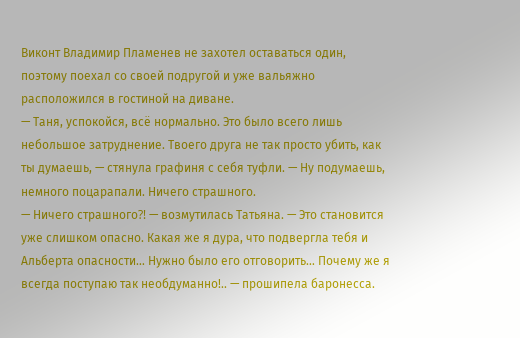Виконт Владимир Пламенев не захотел оставаться один, поэтому поехал со своей подругой и уже вальяжно расположился в гостиной на диване.
— Таня, успокойся, всё нормально. Это было всего лишь небольшое затруднение. Твоего друга не так просто убить, как ты думаешь, — стянула графиня с себя туфли. — Ну подумаешь, немного поцарапали. Ничего страшного.
— Ничего страшного⁈ — возмутилась Татьяна. — Это становится уже слишком опасно. Какая же я дура, что подвергла тебя и Альберта опасности… Нужно было его отговорить… Почему же я всегда поступаю так необдуманно!.. — прошипела баронесса.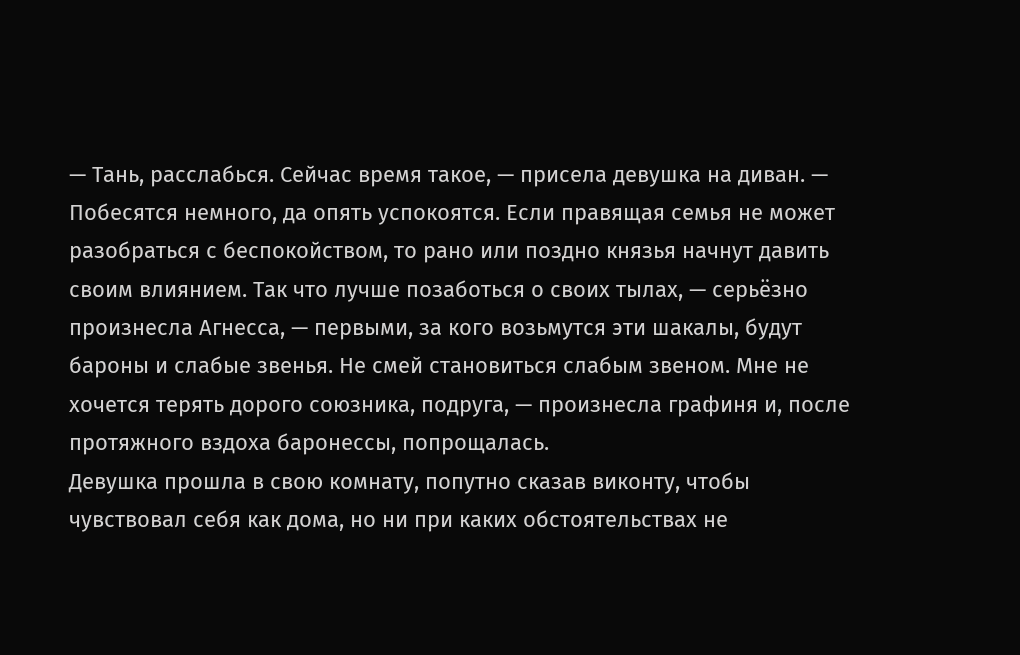— Тань, расслабься. Сейчас время такое, — присела девушка на диван. — Побесятся немного, да опять успокоятся. Если правящая семья не может разобраться с беспокойством, то рано или поздно князья начнут давить своим влиянием. Так что лучше позаботься о своих тылах, — серьёзно произнесла Агнесса, — первыми, за кого возьмутся эти шакалы, будут бароны и слабые звенья. Не смей становиться слабым звеном. Мне не хочется терять дорого союзника, подруга, — произнесла графиня и, после протяжного вздоха баронессы, попрощалась.
Девушка прошла в свою комнату, попутно сказав виконту, чтобы чувствовал себя как дома, но ни при каких обстоятельствах не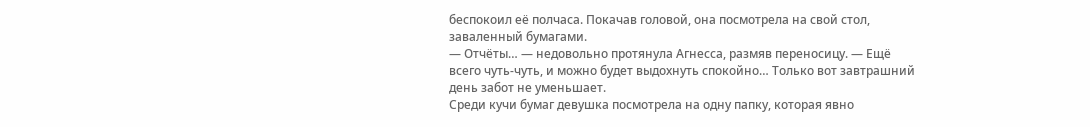беспокоил её полчаса. Покачав головой, она посмотрела на свой стол, заваленный бумагами.
— Отчёты… — недовольно протянула Агнесса, размяв переносицу. — Ещё всего чуть-чуть, и можно будет выдохнуть спокойно… Только вот завтрашний день забот не уменьшает.
Среди кучи бумаг девушка посмотрела на одну папку, которая явно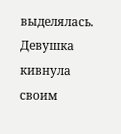выделялась. Девушка кивнула своим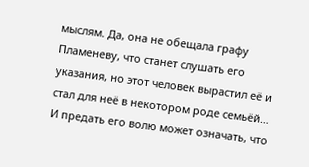мыслям. Да, она не обещала графу Пламеневу, что станет слушать его указания, но этот человек вырастил её и стал для неё в некотором роде семьёй… И предать его волю может означать, что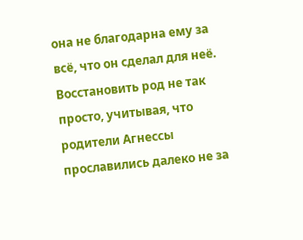она не благодарна ему за всё, что он сделал для неё.
Восстановить род не так просто, учитывая, что родители Агнессы прославились далеко не за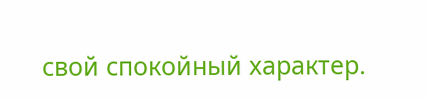свой спокойный характер.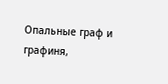Опальные граф и графиня,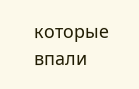которые впали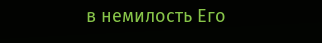в немилость Его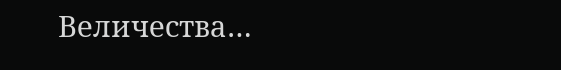Величества…